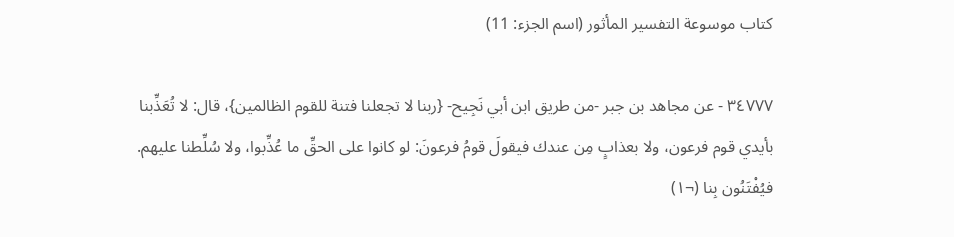كتاب موسوعة التفسير المأثور (اسم الجزء: 11)

٣٤٧٧٧ - عن مجاهد بن جبر -من طريق ابن أبي نَجِيح- {ربنا لا تجعلنا فتنة للقوم الظالمين}، قال: لا تُعَذِّبنا بأيدي قوم فرعون، ولا بعذابٍ مِن عندك فيقولَ قومُ فرعونَ: لو كانوا على الحقِّ ما عُذِّبوا، ولا سُلِّطنا عليهم. فيُفْتَنُون بِنا (¬١)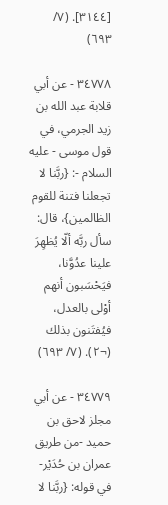[٣١٤٤]. (٧/ ٦٩٣)

٣٤٧٧٨ - عن أبي قلابة عبد الله بن زيد الجرمي، في قول موسى - عليه السلام -: {ربَّنا لا تجعلنا فتنة للقوم الظالمين}، قال: سأل ربَّه ألّا يُظهِرَ علينا عدُوَّنا، فيَحْسَبون أنهم أوْلى بالعدل، فيُفتَنون بذلك (¬٢). (٧/ ٦٩٣)

٣٤٧٧٩ - عن أبي مجلز لاحق بن حميد -من طريق عمران بن حُدَيْر- في قوله: {ربَّنا لا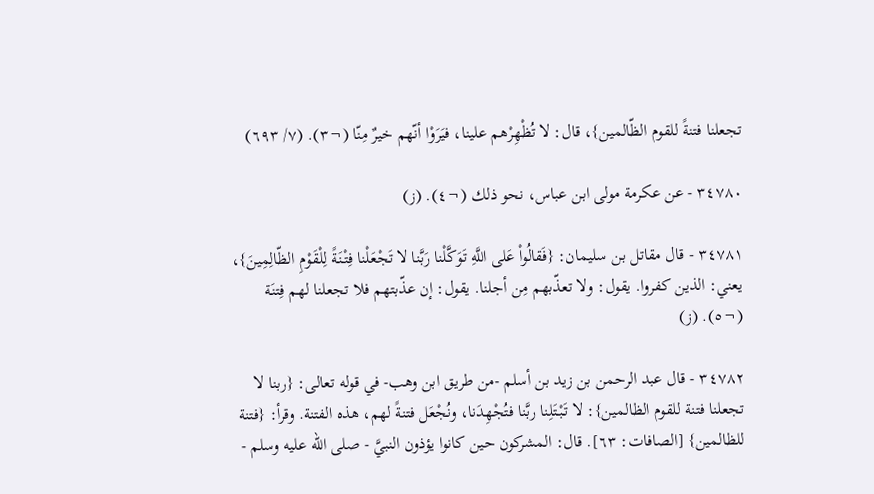تجعلنا فتنةً للقوم الظّالمين}، قال: لا تُظْهِرْهم علينا، فيَرَوْا أنّهم خيرٌ مِنّا (¬٣). (٧/ ٦٩٣)

٣٤٧٨٠ - عن عكرمة مولى ابن عباس، نحو ذلك (¬٤). (ز)

٣٤٧٨١ - قال مقاتل بن سليمان: {فَقالُواْ عَلى اللَّهِ تَوَكَّلْنا رَبَّنا لا تَجْعَلْنا فِتْنَةً لِلْقَوْمِ الظّالِمِينَ}، يعني: الذين كفروا. يقول: ولا تعذّبهم مِن أجلنا. يقول: إن عذّبتهم فلا تجعلنا لهم فِتنَة (¬٥). (ز)

٣٤٧٨٢ - قال عبد الرحمن بن زيد بن أسلم -من طريق ابن وهب- في قوله تعالى: {ربنا لا تجعلنا فتنة للقوم الظالمين}: لا تَبْتَلِنا ربَّنا فتُجْهِدَنا، ونُجْعَل فتنةً لهم، هذه الفتنة. وقرأ: {فتنة للظالمين} [الصافات: ٦٣]. قال: المشركون حين كانوا يؤذون النبيَّ - صلى الله عليه وسلم -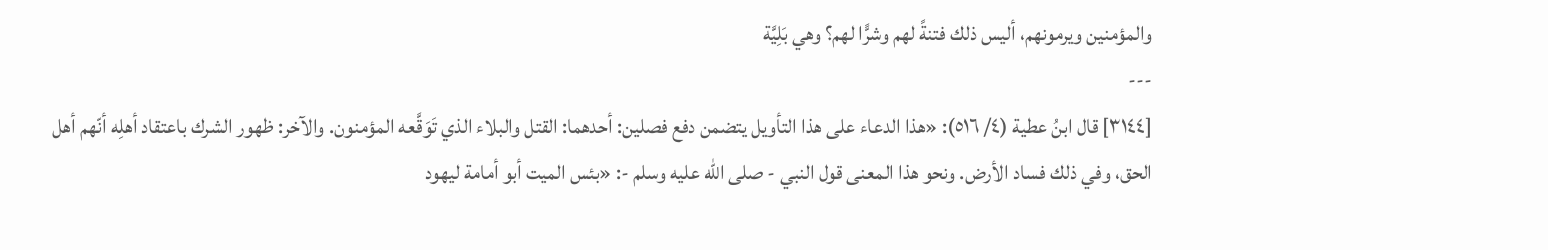والمؤمنين ويرمونهم، أليس ذلك فتنةً لهم وشرًّا لهم؟ وهي بَلِيَّة
---
[٣١٤٤] قال ابنُ عطية (٤/ ٥١٦): «هذا الدعاء على هذا التأويل يتضمن دفع فصلين: أحدهما: القتل والبلاء الذي تَوَقَّعه المؤمنون. والآخر: ظهور الشرك باعتقاد أهلِه أنّهم أهل الحق، وفي ذلك فساد الأرض. ونحو هذا المعنى قول النبي - صلى الله عليه وسلم -: «بئس الميت أبو أمامة ليهود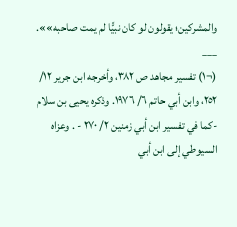والمشركين؛ يقولون لو كان نبيًّا لم يمت صاحبه»».
___
(¬١) تفسير مجاهد ص ٣٨٢، وأخرجه ابن جرير ١٢/ ٢٥٢، وابن أبي حاتم ٦/ ١٩٧٦. وذكره يحيى بن سلام -كما في تفسير ابن أبي زمنين ٢/ ٢٧٠ - . وعزاه السيوطي إلى ابن أبي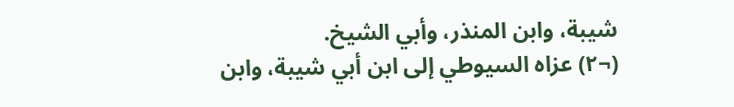شيبة، وابن المنذر، وأبي الشيخ.
(¬٢) عزاه السيوطي إلى ابن أبي شيبة، وابن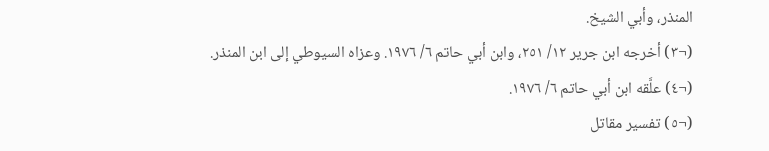المنذر، وأبي الشيخ.
(¬٣) أخرجه ابن جرير ١٢/ ٢٥١، وابن أبي حاتم ٦/ ١٩٧٦. وعزاه السيوطي إلى ابن المنذر.
(¬٤) علَّقه ابن أبي حاتم ٦/ ١٩٧٦.
(¬٥) تفسير مقاتل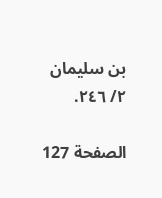بن سليمان ٢/ ٢٤٦.

الصفحة 127